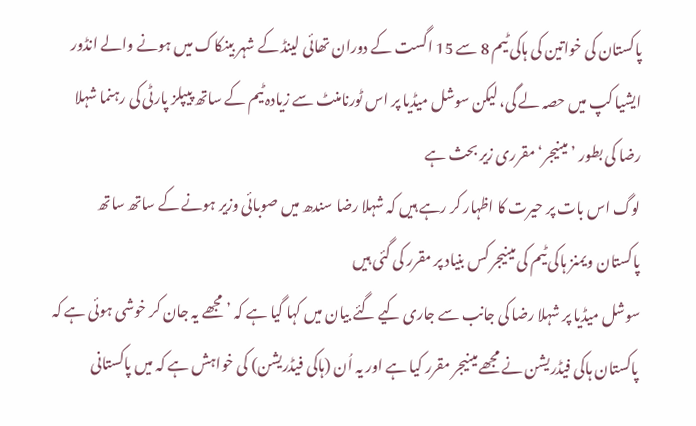پاکستان کی خواتین کی ہاکی ٹیم 8 سے 15 اگست کے دوران تھائی لینڈ کے شہر بینکاک میں ہونے والے انڈور ایشیا کپ میں حصہ لے گی، لیکن سوشل میڈیا پر اس ٹورنامنٹ سے زیادہ ٹیم کے ساتھ پیپلز پارٹی کی رہنما شہلا رضا کی بطور ’مینیجر‘ مقرری زیر بحث ہے
لوگ اس بات پر حیرت کا اظہار کر رہے ہیں کہ شہلا رضا سندھ میں صوبائی وزیر ہونے کے ساتھ ساتھ پاکستان ویمنز ہاکی ٹیم کی مینیجر کس بنیاد پر مقرر کی گئی ہیں
سوشل میڈیا پر شہلا رضا کی جانب سے جاری کیے گئے بیان میں کہا گیا ہے کہ ’مجھے یہ جان کر خوشی ہوئی ہے کہ پاکستان ہاکی فیڈریشن نے مجھے مینیجر مقرر کیا ہے اور یہ اُن (ہاکی فیڈریشن) کی خواہش ہے کہ میں پاکستانی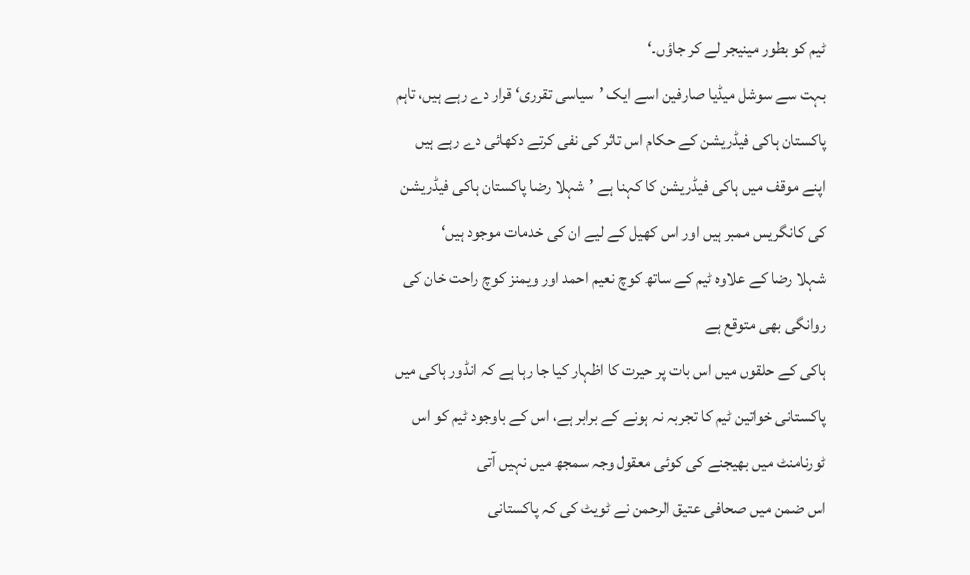ٹیم کو بطور مینیجر لے کر جاؤں۔‘
بہت سے سوشل میڈیا صارفین اسے ایک ’سیاسی تقرری‘ قرار دے رہے ہیں، تاہم پاکستان ہاکی فیڈریشن کے حکام اس تاثر کی نفی کرتے دکھائی دے رہے ہیں
اپنے موقف میں ہاکی فیڈریشن کا کہنا ہے ’شہلا رضا پاکستان ہاکی فیڈریشن کی کانگریس ممبر ہیں اور اس کھیل کے لیے ان کی خدمات موجود ہیں‘
شہلا رضا کے علاوہ ٹیم کے ساتھ کوچ نعیم احمد اور ویمنز کوچ راحت خان کی روانگی بھی متوقع ہے
ہاکی کے حلقوں میں اس بات پر حیرت کا اظہار کیا جا رہا ہے کہ انڈور ہاکی میں پاکستانی خواتین ٹیم کا تجربہ نہ ہونے کے برابر ہے، اس کے باوجود ٹیم کو اس ٹورنامنٹ میں بھیجنے کی کوئی معقول وجہ سمجھ میں نہیں آتی
اس ضمن میں صحافی عتیق الرحمن نے ٹویٹ کی کہ پاکستانی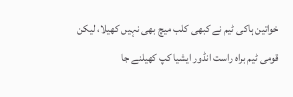خواتین ہاکی ٹیم نے کبھی کلب میچ بھی نہیں کھیلا، لیکن قومی ٹیم براہ راست انڈور ایشیا کپ کھیلنے جا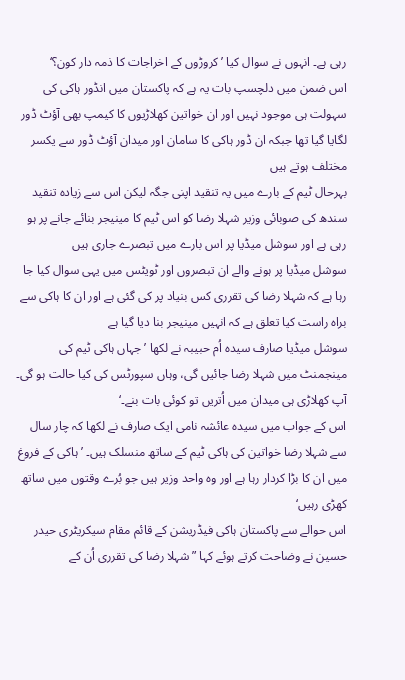رہی ہے۔ انہوں نے سوال کیا ’کروڑوں کے اخراجات کا ذمہ دار کون؟‘
اس ضمن میں دلچسپ بات یہ ہے کہ پاکستان میں انڈور ہاکی کی سہولت ہی موجود نہیں اور ان خواتین کھلاڑیوں کا کیمپ بھی آؤٹ ڈور لگایا گیا تھا جبکہ ان ڈور ہاکی کا سامان اور میدان آؤٹ ڈور سے یکسر مختلف ہوتے ہیں
بہرحال ٹیم کے بارے میں یہ تنقید اپنی جگہ لیکن اس سے زیادہ تنقید سندھ کی صوبائی وزیر شہلا رضا کو اس ٹیم کا مینیجر بنائے جانے پر ہو رہی ہے اور سوشل میڈیا پر اس بارے میں تبصرے جاری ہیں
سوشل میڈیا پر ہونے والے ان تبصروں اور ٹویٹس میں یہی سوال کیا جا رہا ہے کہ شہلا رضا کی تقرری کس بنیاد پر کی گئی ہے اور ان کا ہاکی سے براہ راست کیا تعلق ہے کہ انہیں مینیجر بنا دیا گیا ہے
سوشل میڈیا صارف سیدہ اُم حبیبہ نے لکھا ’جہاں ہاکی ٹیم کی مینجمنٹ میں شہلا رضا جائیں گی، وہاں سپورٹس کی کیا حالت ہو گی۔ آپ کھلاڑی ہی میدان میں اُتریں تو کوئی بات بنے۔‘
اس کے جواب میں سیدہ عائشہ نامی ایک صارف نے لکھا کہ چار سال سے شہلا رضا خواتین کی ہاکی ٹیم کے ساتھ منسلک ہیں۔ ’ہاکی کے فروغ میں ان کا بڑا کردار رہا ہے اور وہ واحد وزیر ہیں جو بُرے وقتوں میں ساتھ کھڑی رہیں‘
اس حوالے سے پاکستان ہاکی فیڈریشن کے قائم مقام سیکریٹری حیدر حسین نے وضاحت کرتے ہوئے کہا ”شہلا رضا کی تقرری اُن کے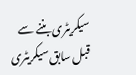سیکریٹری بننے سے قبل سابق سیکریٹری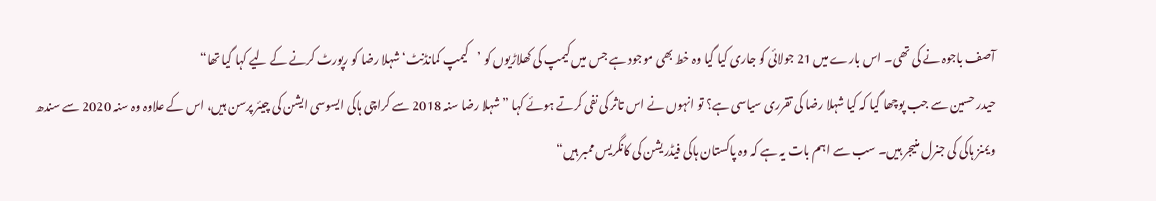آصف باجوہ نے کی تھی۔ اس بارے میں 21 جولائی کو جاری کیا گیا وہ خط بھی موجود ہے جس میں کیمپ کی کھلاڑیوں کو ’کیمپ کمانڈنٹ‘ شہلا رضا کو رپورٹ کرنے کے لیے کہا گیا تھا“
حیدر حسین سے جب پوچھا گیا کہ کیا شہلا رضا کی تقرری سیاسی ہے؟ تو انہوں نے اس تاثر کی نفی کرتے ہوئے کہا ”شہلا رضا سنہ 2018 سے کراچی ہاکی ایسوسی ایشن کی چیئر پرسن ہیں، اس کے علاوہ وہ سنہ 2020 سے سندھ ویمنز ہاکی کی جنرل منیجر ہیں۔ سب سے اہم بات یہ ہے کہ وہ پاکستان ہاکی فیڈریشن کی کانگریس ممبر ہیں“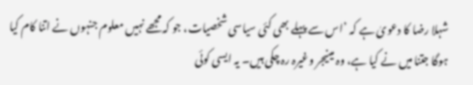شہلا رضا کا دعویٰ ہے کہ ’اس سے پہلے بھی کئی سیاسی شخصیات، جو کہ مجھے نہیں معلوم جنہوں نے اتنا کام کیا ہوگا جتنا میں نے کیا ہے، وہ مینیجر وغیرہ رہ چکی ہیں۔ یہ ایسی کوئی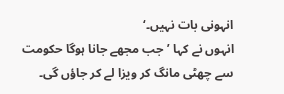انہونی بات نہیں۔‘
انہوں نے کہا ’جب مجھے جانا ہوگا حکومت سے چھٹی مانگ کر ویزا لے کر جاؤں گی۔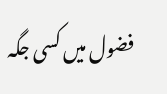فضول میں کسی جگہ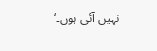نہیں آئی ہوں۔‘